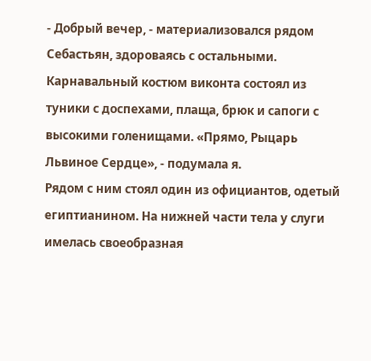- Добрый вечер, - материализовался рядом Себастьян, здороваясь с остальными.
Карнавальный костюм виконта состоял из туники с доспехами, плаща, брюк и сапоги с высокими голенищами. «Прямо, Рыцарь Львиное Сердце», - подумала я.
Рядом с ним стоял один из официантов, одетый египтианином. На нижней части тела у слуги имелась своеобразная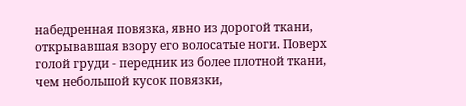набедренная повязка, явно из дорогой ткани, открывавшая взору его волосатые ноги. Поверх голой груди - передник из более плотной ткани, чем небольшой кусок повязки,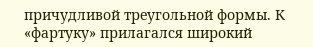причудливой треугольной формы. К «фартуку» прилагался широкий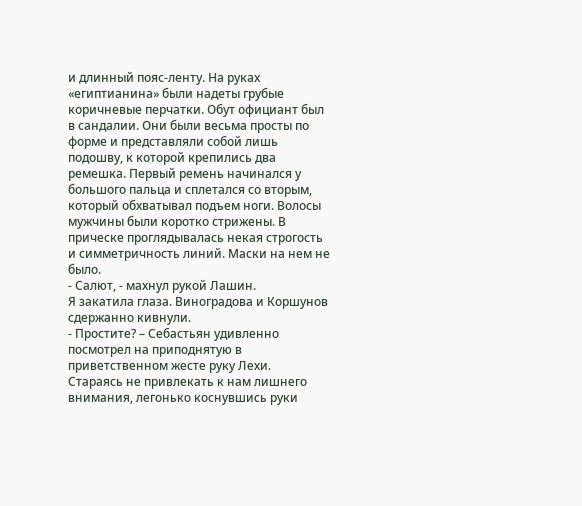и длинный пояс-ленту. На руках «египтианина» были надеты грубые коричневые перчатки. Обут официант был в сандалии. Они были весьма просты по форме и представляли собой лишь подошву, к которой крепились два ремешка. Первый ремень начинался у большого пальца и сплетался со вторым, который обхватывал подъем ноги. Волосы мужчины были коротко стрижены. В прическе проглядывалась некая строгость и симметричность линий. Маски на нем не было.
- Салют, - махнул рукой Лашин.
Я закатила глаза. Виноградова и Коршунов сдержанно кивнули.
- Простите? – Себастьян удивленно посмотрел на приподнятую в приветственном жесте руку Лехи.
Стараясь не привлекать к нам лишнего внимания, легонько коснувшись руки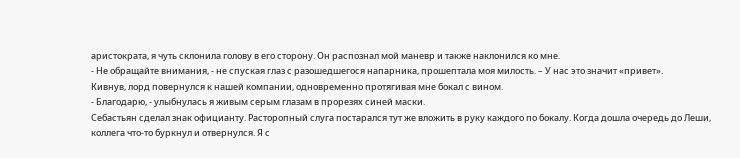аристократа, я чуть склонила голову в его сторону. Он распознал мой маневр и также наклонился ко мне.
- Не обращайте внимания, - не спуская глаз с разошедшегося напарника, прошептала моя милость. – У нас это значит «привет».
Кивнув, лорд повернулся к нашей компании, одновременно протягивая мне бокал с вином.
- Благодарю, - улыбнулась я живым серым глазам в прорезях синей маски.
Себастьян сделал знак официанту. Расторопный слуга постарался тут же вложить в руку каждого по бокалу. Когда дошла очередь до Леши, коллега что-то буркнул и отвернулся. Я с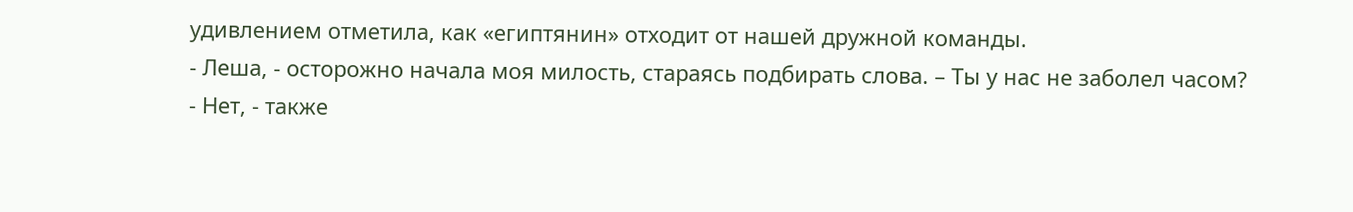удивлением отметила, как «египтянин» отходит от нашей дружной команды.
- Леша, - осторожно начала моя милость, стараясь подбирать слова. – Ты у нас не заболел часом?
- Нет, - также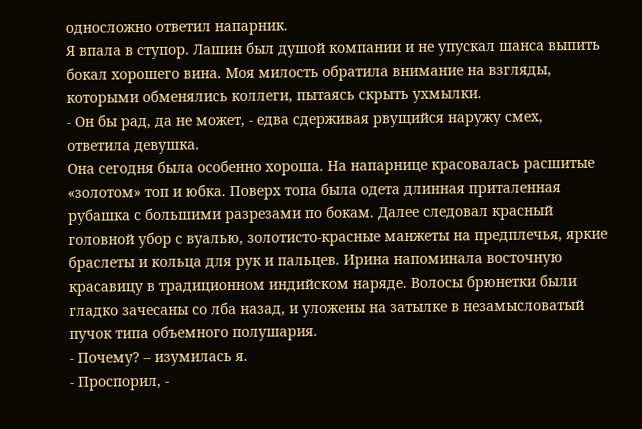односложно ответил напарник.
Я впала в ступор. Лашин был душой компании и не упускал шанса выпить бокал хорошего вина. Моя милость обратила внимание на взгляды, которыми обменялись коллеги, пытаясь скрыть ухмылки.
- Он бы рад, да не может, - едва сдерживая рвущийся наружу смех, ответила девушка.
Она сегодня была особенно хороша. На напарнице красовалась расшитые «золотом» топ и юбка. Поверх топа была одета длинная приталенная рубашка с большими разрезами по бокам. Далее следовал красный головной убор с вуалью, золотисто-красные манжеты на предплечья, яркие браслеты и кольца для рук и пальцев. Ирина напоминала восточную красавицу в традиционном индийском наряде. Волосы брюнетки были гладко зачесаны со лба назад, и уложены на затылке в незамысловатый пучок типа объемного полушария.
- Почему? – изумилась я.
- Проспорил, -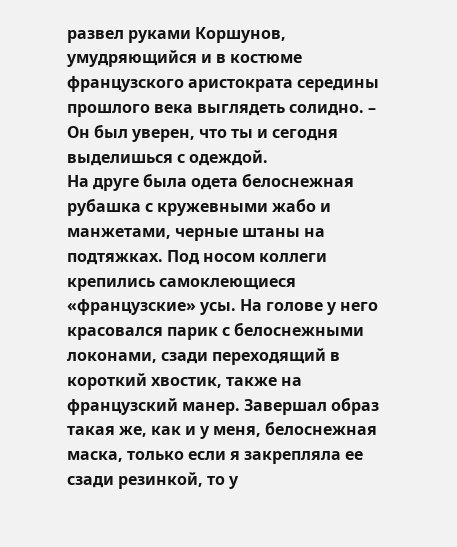развел руками Коршунов, умудряющийся и в костюме французского аристократа середины прошлого века выглядеть солидно. – Он был уверен, что ты и сегодня выделишься с одеждой.
На друге была одета белоснежная рубашка с кружевными жабо и манжетами, черные штаны на подтяжках. Под носом коллеги крепились самоклеющиеся «французские» усы. На голове у него красовался парик с белоснежными локонами, сзади переходящий в короткий хвостик, также на французский манер. Завершал образ такая же, как и у меня, белоснежная маска, только если я закрепляла ее сзади резинкой, то у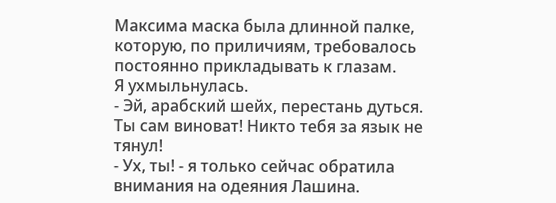Максима маска была длинной палке, которую, по приличиям, требовалось постоянно прикладывать к глазам.
Я ухмыльнулась.
- Эй, арабский шейх, перестань дуться. Ты сам виноват! Никто тебя за язык не тянул!
- Ух, ты! - я только сейчас обратила внимания на одеяния Лашина.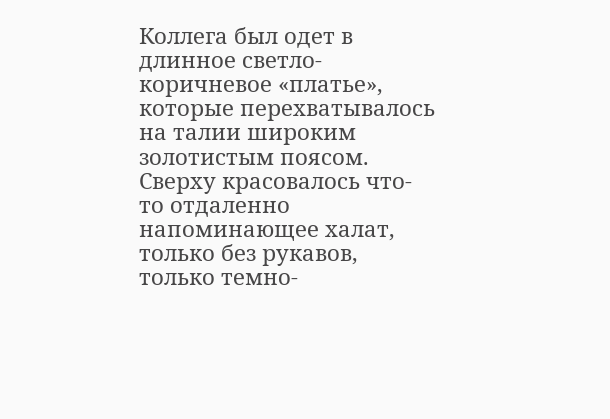Коллега был одет в длинное светло-коричневое «платье», которые перехватывалось на талии широким золотистым поясом. Сверху красовалось что-то отдаленно напоминающее халат, только без рукавов, только темно-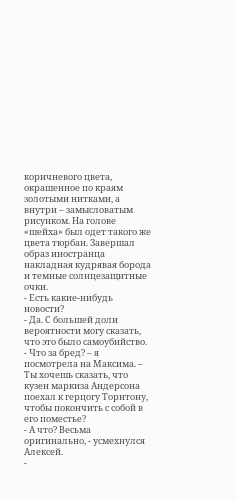коричневого цвета, окрашенное по краям золотыми нитками, а внутри – замысловатым рисунком. На голове «шейха» был одет такого же цвета тюрбан. Завершал образ иностранца накладная кудрявая борода и темные солнцезащитные очки.
- Есть какие-нибудь новости?
- Да. С большей доли вероятности могу сказать, что это было самоубийство.
- Что за бред? – я посмотрела на Максима. – Ты хочешь сказать, что кузен маркиза Андерсона поехал к герцогу Торнтону, чтобы покончить с собой в его поместье?
- А что? Весьма оригинально, - усмехнулся Алексей.
-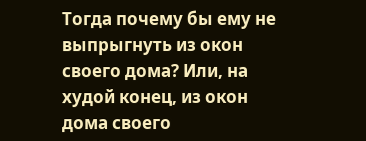Тогда почему бы ему не выпрыгнуть из окон своего дома? Или, на худой конец, из окон дома своего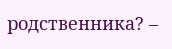родственника? –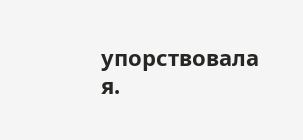упорствовала я.